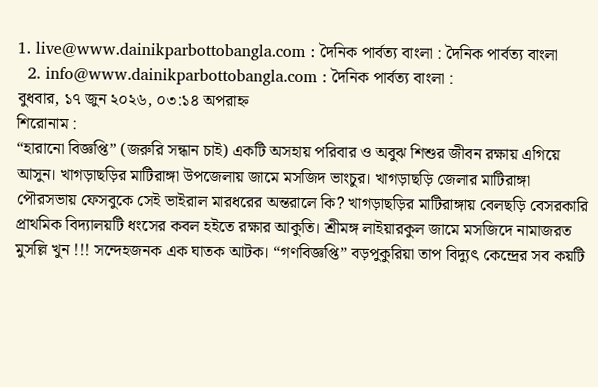1. live@www.dainikparbottobangla.com : দৈনিক পার্বত্য বাংলা : দৈনিক পার্বত্য বাংলা
  2. info@www.dainikparbottobangla.com : দৈনিক পার্বত্য বাংলা :
বুধবার, ১৭ জুন ২০২৬, ০৩:১৪ অপরাহ্ন
শিরোনাম :
“হারানো বিজ্ঞপ্তি” (জরুরি সন্ধান চাই) একটি অসহায় পরিবার ও অবুঝ শিশুর জীবন রক্ষায় এগিয়ে আসুন। খাগড়াছড়ির মাটিরাঙ্গা উপজেলায় জামে মসজিদ ভাংচুর। খাগড়াছড়ি জেলার মাটিরাঙ্গা পৌরসভায় ফেসবুকে সেই ভাইরাল মারধরের অন্তরালে কি? খাগড়াছড়ির মাটিরাঙ্গায় বেলছড়ি বেসরকারি প্রাথমিক বিদ্যালয়টি ধংসের কবল হইতে রক্ষার আকুতি। শ্রীমঙ্গ লাইয়ারকুল জামে মসজিদে নামাজরত মুসল্লি খুন !!! সন্দেহজনক এক ঘাতক আটক। “গণবিজ্ঞপ্তি” বড়পুকুরিয়া তাপ বিদ্যুৎ কেন্দ্রের সব কয়টি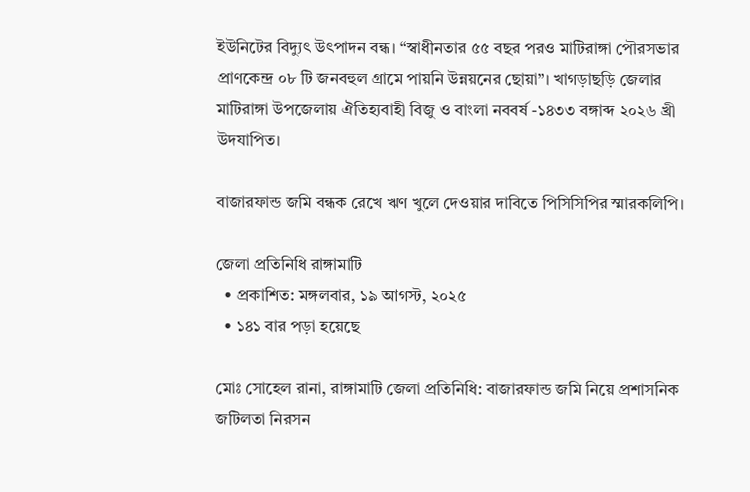ইউনিটের বিদ্যুৎ উৎপাদন বন্ধ। “স্বাধীনতার ৫৫ বছর পরও মাটিরাঙ্গা পৌরসভার প্রাণকেন্দ্র ০৮ টি জনবহুল গ্রামে পায়নি উন্নয়নের ছোয়া”। খাগড়াছড়ি জেলার মাটিরাঙ্গা উপজেলায় ঐতিহ্যবাহী বিজু ও বাংলা নববর্ষ -১৪৩৩ বঙ্গাব্দ ২০২৬ খ্রী উদযাপিত।

বাজারফান্ড জমি বন্ধক রেখে ঋণ খুলে দেওয়ার দাবিতে পিসিসিপির স্মারকলিপি।

জেলা প্রতিনিধি রাঙ্গামাটি
  • প্রকাশিত: মঙ্গলবার, ১৯ আগস্ট, ২০২৫
  • ১৪১ বার পড়া হয়েছে

মোঃ সোহেল রানা, রাঙ্গামাটি জেলা প্রতিনিধি: বাজারফান্ড জমি নিয়ে প্রশাসনিক জটিলতা নিরসন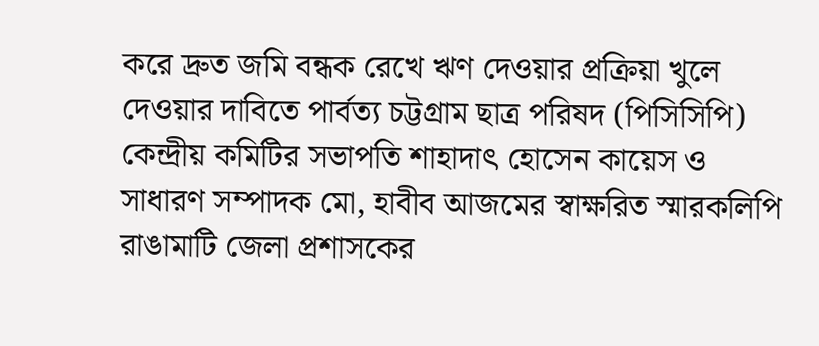করে দ্রুত জমি বন্ধক রেখে ঋণ দেওয়ার প্রক্রিয়া খুলে দেওয়ার দাবিতে পার্বত্য চট্টগ্রাম ছাত্র পরিষদ (পিসিসিপি) কেন্দ্রীয় কমিটির সভাপতি শাহাদাৎ হোসেন কায়েস ও সাধারণ সম্পাদক মো, হাবীব আজমের স্বাক্ষরিত স্মারকলিপি রাঙামাটি জেলা প্রশাসকের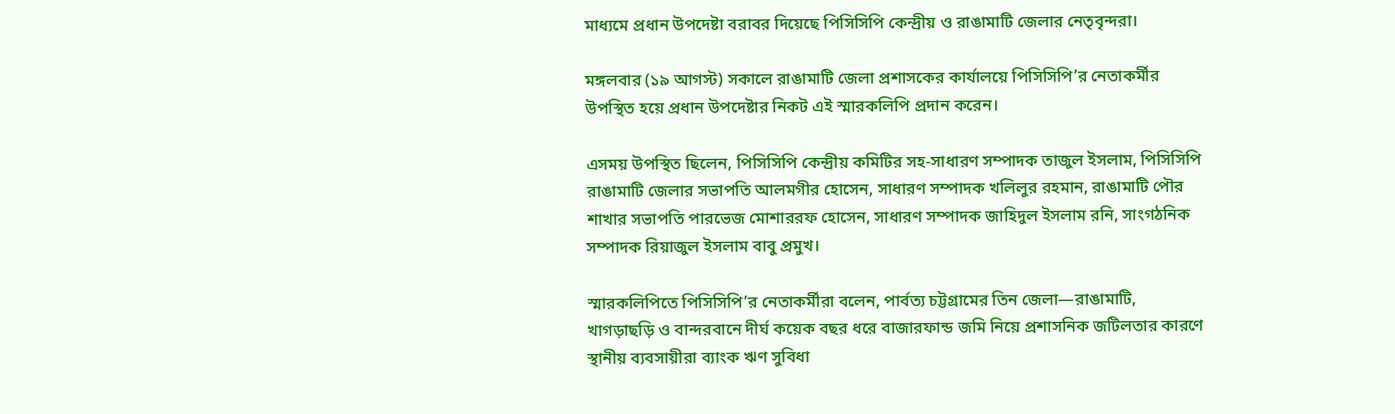মাধ্যমে প্রধান উপদেষ্টা বরাবর দিয়েছে পিসিসিপি কেন্দ্রীয় ও রাঙামাটি জেলার নেতৃবৃন্দরা।

মঙ্গলবার (১৯ আগস্ট) সকালে রাঙামাটি জেলা প্রশাসকের কার্যালয়ে পিসিসিপি’র নেতাকর্মীর উপস্থিত হয়ে প্রধান উপদেষ্টার নিকট এই স্মারকলিপি প্রদান করেন।

এসময় উপস্থিত ছিলেন, পিসিসিপি কেন্দ্রীয় কমিটির সহ-সাধারণ সম্পাদক তাজুল ইসলাম, পিসিসিপি রাঙামাটি জেলার সভাপতি আলমগীর হোসেন, সাধারণ সম্পাদক খলিলুর রহমান, রাঙামাটি পৌর শাখার সভাপতি পারভেজ মোশাররফ হোসেন, সাধারণ সম্পাদক জাহিদুল ইসলাম রনি, সাংগঠনিক সম্পাদক রিয়াজুল ইসলাম বাবু প্রমুখ।

স্মারকলিপিতে পিসিসিপি’র নেতাকর্মীরা বলেন, পার্বত্য চট্টগ্রামের তিন জেলা—রাঙামাটি, খাগড়াছড়ি ও বান্দরবানে দীর্ঘ কয়েক বছর ধরে বাজারফান্ড জমি নিয়ে প্রশাসনিক জটিলতার কারণে স্থানীয় ব্যবসায়ীরা ব্যাংক ঋণ সুবিধা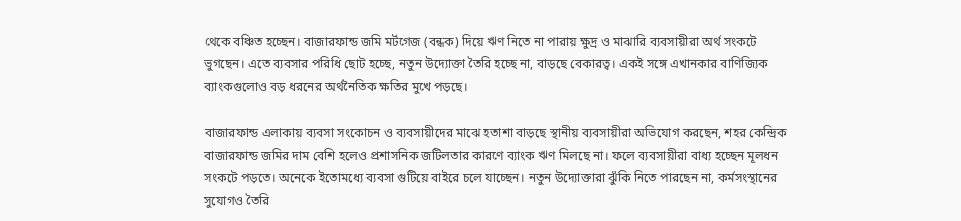থেকে বঞ্চিত হচ্ছেন। বাজারফান্ড জমি মর্টগেজ (বন্ধক) দিয়ে ঋণ নিতে না পারায় ক্ষুদ্র ও মাঝারি ব্যবসায়ীরা অর্থ সংকটে ভুগছেন। এতে ব্যবসার পরিধি ছোট হচ্ছে, নতুন উদ্যোক্তা তৈরি হচ্ছে না, বাড়ছে বেকারত্ব। একই সঙ্গে এখানকার বাণিজ্যিক ব্যাংকগুলোও বড় ধরনের অর্থনৈতিক ক্ষতির মুখে পড়ছে।

বাজারফান্ড এলাকায় ব্যবসা সংকোচন ও ব্যবসায়ীদের মাঝে হতাশা বাড়ছে স্থানীয় ব্যবসায়ীরা অভিযোগ করছেন, শহর কেন্দ্রিক বাজারফান্ড জমির দাম বেশি হলেও প্রশাসনিক জটিলতার কারণে ব্যাংক ঋণ মিলছে না। ফলে ব্যবসায়ীরা বাধ্য হচ্ছেন মূলধন সংকটে পড়তে। অনেকে ইতোমধ্যে ব্যবসা গুটিয়ে বাইরে চলে যাচ্ছেন। নতুন উদ্যোক্তারা ঝুঁকি নিতে পারছেন না, কর্মসংস্থানের সুযোগও তৈরি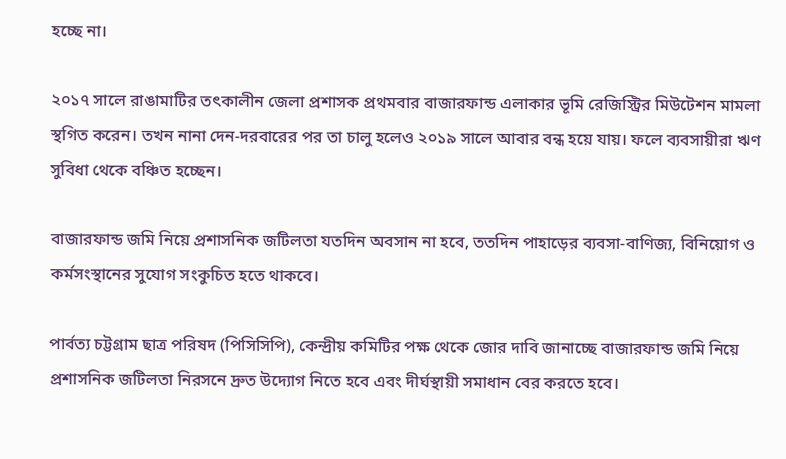হচ্ছে না।

২০১৭ সালে রাঙামাটির তৎকালীন জেলা প্রশাসক প্রথমবার বাজারফান্ড এলাকার ভূমি রেজিস্ট্রির মিউটেশন মামলা স্থগিত করেন। তখন নানা দেন-দরবারের পর তা চালু হলেও ২০১৯ সালে আবার বন্ধ হয়ে যায়। ফলে ব্যবসায়ীরা ঋণ সুবিধা থেকে বঞ্চিত হচ্ছেন।

বাজারফান্ড জমি নিয়ে প্রশাসনিক জটিলতা যতদিন অবসান না হবে, ততদিন পাহাড়ের ব্যবসা-বাণিজ্য, বিনিয়োগ ও কর্মসংস্থানের সুযোগ সংকুচিত হতে থাকবে।

পার্বত্য চট্টগ্রাম ছাত্র পরিষদ (পিসিসিপি), কেন্দ্রীয় কমিটির পক্ষ থেকে জোর দাবি জানাচ্ছে বাজারফান্ড জমি নিয়ে প্রশাসনিক জটিলতা নিরসনে দ্রুত উদ্যোগ নিতে হবে এবং দীর্ঘস্থায়ী সমাধান বের করতে হবে।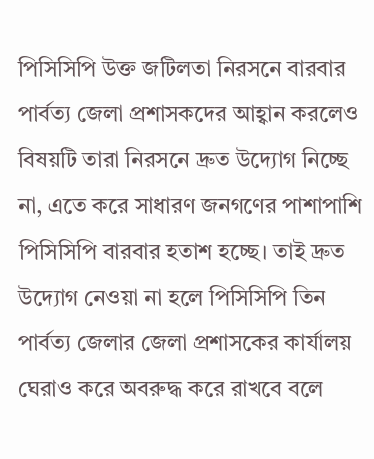পিসিসিপি উক্ত জটিলতা নিরসনে বারবার পার্বত্য জেলা প্রশাসকদের আহ্বান করলেও বিষয়টি তারা নিরসনে দ্রুত উদ্যোগ নিচ্ছে না, এতে করে সাধারণ জনগণের পাশাপাশি পিসিসিপি বারবার হতাশ হচ্ছে। তাই দ্রুত উদ্যোগ নেওয়া না হলে পিসিসিপি তিন পার্বত্য জেলার জেলা প্রশাসকের কার্যালয় ঘেরাও করে অবরুদ্ধ করে রাখবে বলে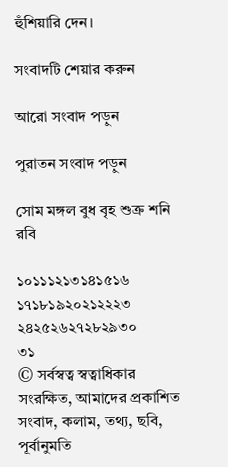হুঁশিয়ারি দেন।

সংবাদটি শেয়ার করুন

আরো সংবাদ পড়ুন

পুরাতন সংবাদ পড়ুন

সোম মঙ্গল বুধ বৃহ শুক্র শনি রবি

১০১১১২১৩১৪১৫১৬
১৭১৮১৯২০২১২২২৩
২৪২৫২৬২৭২৮২৯৩০
৩১
© সর্বস্বত্ব স্বত্বাধিকার সংরক্ষিত, আমাদের প্রকাশিত সংবাদ, কলাম, তথ্য, ছবি, পূর্বানুমতি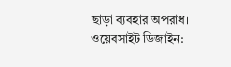ছাড়া ব্যবহার অপরাধ।
ওয়েবসাইট ডিজাইন: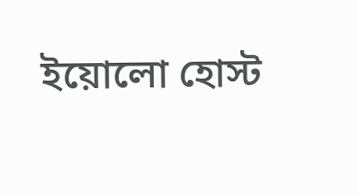ইয়োলো হোস্ট